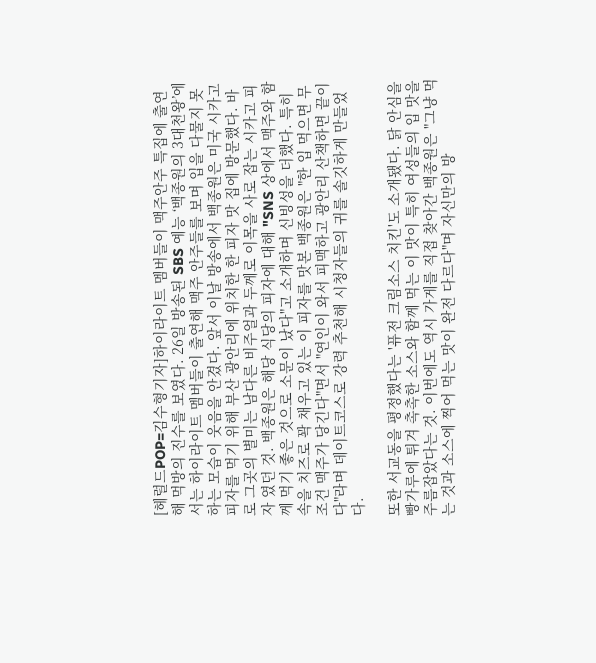[헤럴드POP=김수형기자]하이라이트 멤버들이 맥주안주 특집에 출연해 먹방의 진수를 보였다. 26일 방송된 SBS 예능 ‘백종원의 3대천왕’에서는 하이라이트 멤버들이 출연해 맥주 안주들를 보며 입을 다물지 못하는 모습이 웃음을 안겼다. 앞서 이날 방송에서 백종원은 미국 시카고 피자를 먹기 위해 부산 광안리에 위치한 한 피자 맛 집에 방문했다. 바로 그곳의 별미는 남다른 비주얼과 두께로 이목을 사로 잡는 시카고 피자 였던 것. 백종원은 해당 식당의 피자에 대해 "SNS 상에서 맥주와 함께 먹기 좋은 것으로 소문이 났다"고 소개하며 신빙성을 더했다. 특히 속을 치즈로 꽉 채우고 있는 이 피자를 맛본 백종원은 "한 입 먹으면 무조건 맥주가 당긴다"면서 "연인이 와서 피맥하고 광안리 산책하면 끝이다"라며 데이트코스로 강력 추천해 시청자들의 귀를 솔깃하게 만들었다.

또한 서교동을 평정했다는 '퓨전 크림소스 치킨'도 소개됐다. 닭 안심을 빵가루에 튀겨 촉촉한 소스와 함께 먹는 이 맛이 특히 여성들의 입 맛을 주름잡았다는 것. 이번에도 역시 가게를 직접 찾아간 백종원은 "그냥 먹는 것과 소스에 찍어 먹는 맛이 완전 다르다"며 자신만의 방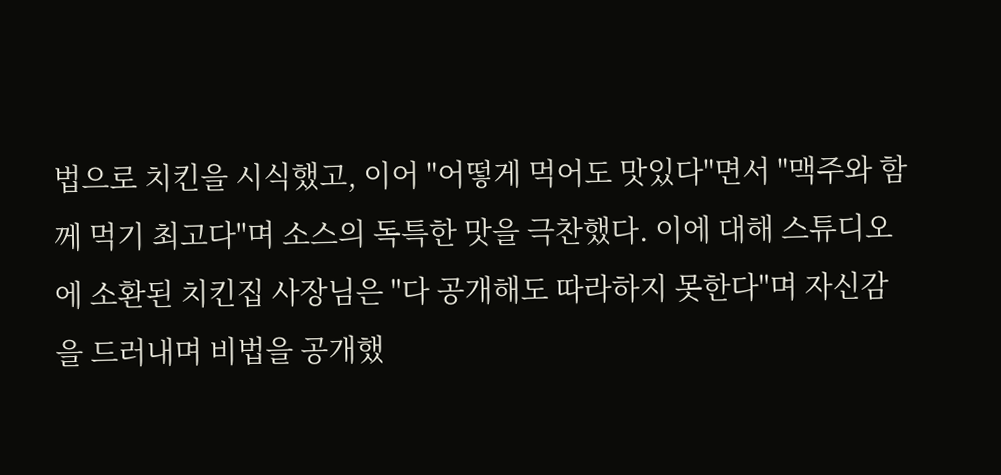법으로 치킨을 시식했고, 이어 "어떻게 먹어도 맛있다"면서 "맥주와 함께 먹기 최고다"며 소스의 독특한 맛을 극찬했다. 이에 대해 스튜디오에 소환된 치킨집 사장님은 "다 공개해도 따라하지 못한다"며 자신감을 드러내며 비법을 공개했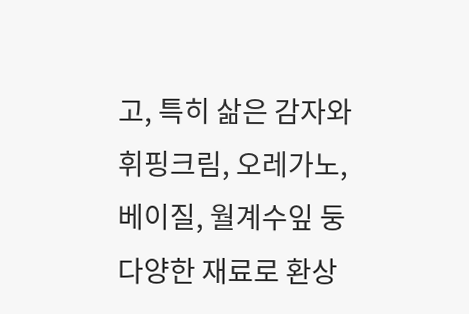고, 특히 삶은 감자와 휘핑크림, 오레가노, 베이질, 월계수잎 둥 다양한 재료로 환상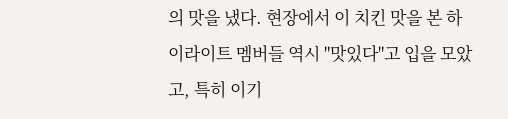의 맛을 냈다. 현장에서 이 치킨 맛을 본 하이라이트 멤버들 역시 "맛있다"고 입을 모았고, 특히 이기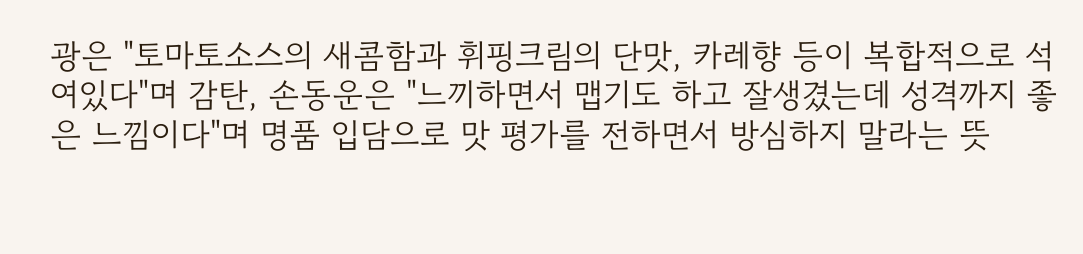광은 "토마토소스의 새콤함과 휘핑크림의 단맛, 카레향 등이 복합적으로 석여있다"며 감탄, 손동운은 "느끼하면서 맵기도 하고 잘생겼는데 성격까지 좋은 느낌이다"며 명품 입담으로 맛 평가를 전하면서 방심하지 말라는 뜻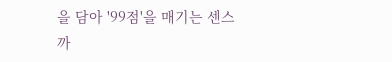을 담아 '99점'을 매기는 센스까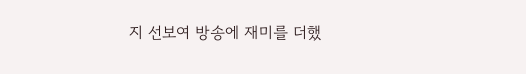지 선보여 방송에 재미를 더했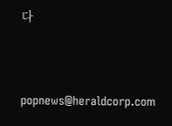다


popnews@heraldcorp.com